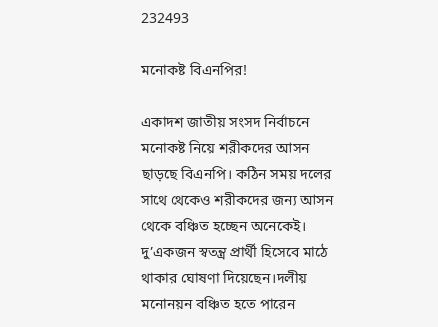232493

মনোকষ্ট বিএনপির!

একাদশ জাতীয় সংসদ নির্বাচনে মনোকষ্ট নিয়ে শরীকদের আসন ছাড়ছে বিএনপি। কঠিন সময় দলের সাথে থেকেও শরীকদের জন্য আসন থেকে বঞ্চিত হচ্ছেন অনেকেই। দু’একজন স্বতন্ত্র প্রার্থী হিসেবে মাঠে থাকার ঘোষণা দিয়েছেন।দলীয় মনোনয়ন বঞ্চিত হতে পারেন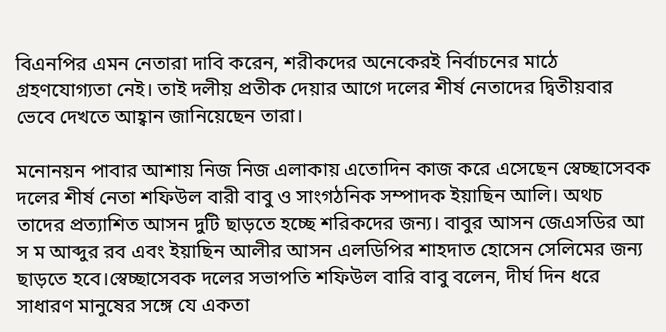বিএনপির এমন নেতারা দাবি করেন, শরীকদের অনেকেরই নির্বাচনের মাঠে গ্রহণযোগ্যতা নেই। তাই দলীয় প্রতীক দেয়ার আগে দলের শীর্ষ নেতাদের দ্বিতীয়বার ভেবে দেখতে আহ্বান জানিয়েছেন তারা।

মনোনয়ন পাবার আশায় নিজ নিজ এলাকায় এতোদিন কাজ করে এসেছেন স্বেচ্ছাসেবক দলের শীর্ষ নেতা শফিউল বারী বাবু ও সাংগঠনিক সম্পাদক ইয়াছিন আলি। অথচ তাদের প্রত্যাশিত আসন দুটি ছাড়তে হচ্ছে শরিকদের জন্য। বাবুর আসন জেএসডির আ স ম আব্দুর রব এবং ইয়াছিন আলীর আসন এলডিপির শাহদাত হোসেন সেলিমের জন্য ছাড়তে হবে।স্বেচ্ছাসেবক দলের সভাপতি শফিউল বারি বাবু বলেন, দীর্ঘ দিন ধরে সাধারণ মানুষের সঙ্গে যে একতা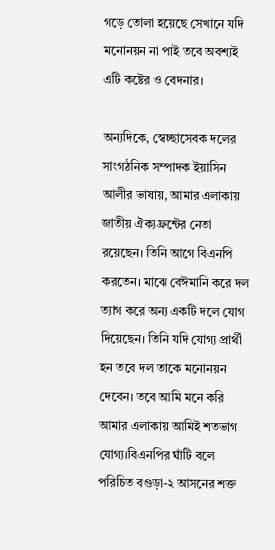গড়ে তোলা হয়েছে সেখানে যদি মনোনয়ন না পাই তবে অবশ্যই এটি কষ্টের ও বেদনার।

অন্যদিকে, স্বেচ্ছাসেবক দলের সাংগঠনিক সম্পাদক ইয়াসিন আলীর ভাষায়, আমার এলাকায় জাতীয় ঐক্যফ্রন্টের নেতা রয়েছেন। তিনি আগে বিএনপি করতেন। মাঝে বেঈমানি করে দল ত্যাগ করে অন্য একটি দলে যোগ দিয়েছেন। তিনি যদি যোগ্য প্রার্থী হন তবে দল তাকে মনোনয়ন দেবেন। তবে আমি মনে করি আমার এলাকায় আমিই শতভাগ যোগ্য।বিএনপির ঘাঁটি বলে পরিচিত বগুড়া-২ আসনের শক্ত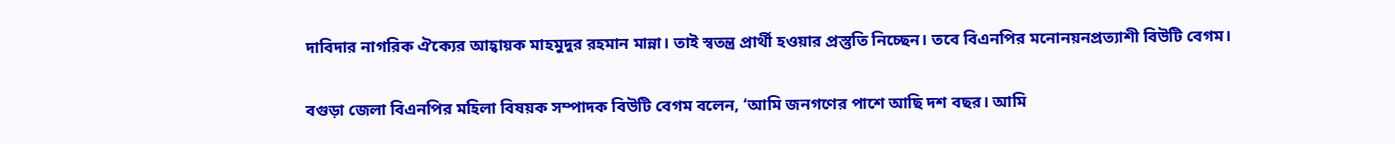দাবিদার নাগরিক ঐক্যের আহ্বায়ক মাহমুদুর রহমান মান্না। তাই স্বতন্ত্র প্রার্থী হওয়ার প্রস্তুতি নিচ্ছেন। তবে বিএনপির মনোনয়নপ্রত্যাশী বিউটি বেগম।

বগুড়া জেলা বিএনপির মহিলা বিষয়ক সম্পাদক বিউটি বেগম বলেন, ‘আমি জনগণের পাশে আছি দশ বছর। আমি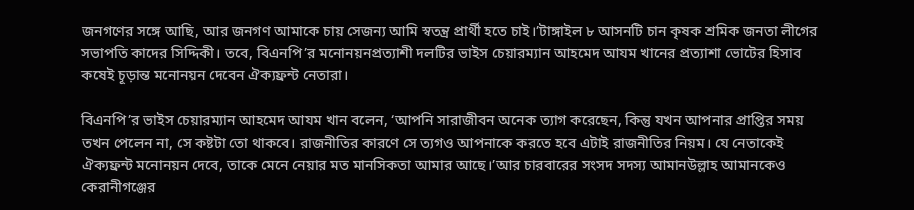জনগণের সঙ্গে আছি, আর জনগণ আমাকে চায় সেজন্য আমি স্বতন্ত্র প্রার্থী হতে চাই।’টাঙ্গাইল ৮ আসনটি চান কৃষক শ্রমিক জনতা লীগের সভাপতি কাদের সিদ্দিকী। তবে, বিএনপি’র মনোনয়নপ্রত্যাশী দলটির ভাইস চেয়ারম্যান আহমেদ আযম খানের প্রত্যাশা ভোটের হিসাব কষেই চূড়ান্ত মনোনয়ন দেবেন ঐক্যফ্রন্ট নেতারা।

বিএনপি’র ভাইস চেয়ারম্যান আহমেদ আযম খান বলেন, ‘আপনি সারাজীবন অনেক ত্যাগ করেছেন, কিন্তু যখন আপনার প্রাপ্তির সময় তখন পেলেন না, সে কষ্টটা তো থাকবে। রাজনীতির কারণে সে ত্যগও আপনাকে করতে হবে এটাই রাজনীতির নিয়ম। যে নেতাকেই ঐক্যফ্রন্ট মনোনয়ন দেবে, তাকে মেনে নেয়ার মত মানসিকতা আমার আছে।’আর চারবারের সংসদ সদস্য আমানউল্লাহ আমানকেও কেরানীগঞ্জের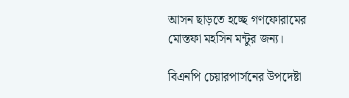আসন ছাড়তে হচ্ছে গণফোরামের মোস্তফা মহসিন মন্টুর জন্য।

বিএনপি চেয়ারপার্সনের উপদেষ্টা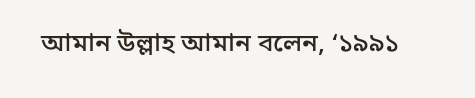আমান উল্লাহ আমান বলেন, ‘১৯৯১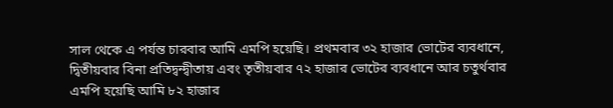সাল থেকে এ পর্যন্ত চারবার আমি এমপি হয়েছি। প্রথমবার ৩২ হাজার ভোটের ব্যবধানে, দ্বিতীয়বার বিনা প্রতিদ্বন্দ্বীতায় এবং তৃতীয়বার ৭২ হাজার ভোটের ব্যবধানে আর চতুর্থবার এমপি হয়েছি আমি ৮২ হাজার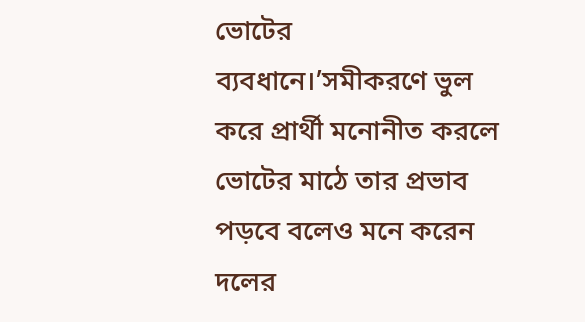ভোটের ব্যবধানে।’সমীকরণে ভুল করে প্রার্থী মনোনীত করলে ভোটের মাঠে তার প্রভাব পড়বে বলেও মনে করেন দলের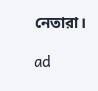নেতারা।

ad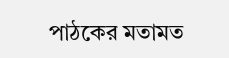পাঠকের মতামত